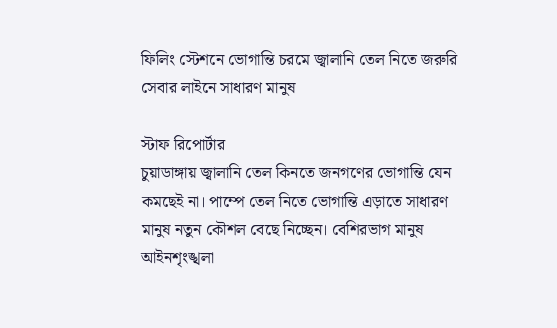ফিলিং স্টেশনে ভোগান্তি চরমে জ্বালানি তেল নিতে জরুরি সেবার লাইনে সাধারণ মানুষ

স্টাফ রিপোর্টার
চুয়াডাঙ্গায় জ্বালানি তেল কিনতে জনগণের ভোগান্তি যেন কমছেই না। পাম্পে তেল নিতে ভোগান্তি এড়াতে সাধারণ মানুষ নতুন কৌশল বেছে নিচ্ছেন। বেশিরভাগ মানুষ আইনশৃংঙ্খলা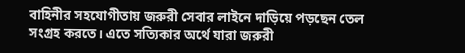বাহিনীর সহযোগীতায় জরুরী সেবার লাইনে দাড়িয়ে পড়ছেন তেল সংগ্রহ করতে। এতে সত্যিকার অর্থে যারা জরুরী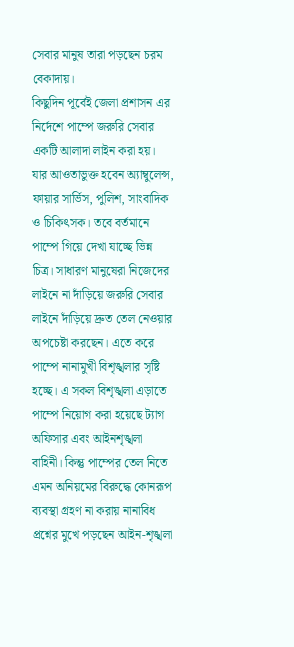সেবার মানুষ তারা পড়ছেন চরম বেকাদায়।
কিছুদিন পূর্বেই জেলা প্রশাসন এর নির্দেশে পাম্পে জরুরি সেবার একটি আলাদা লাইন করা হয়। যার আওতাভুক্ত হবেন অ্যাম্বুলেন্স, ফায়ার সার্ভিস, পুলিশ, সাংবাদিক ও চিকিৎসক। তবে বর্তমানে পাম্পে গিয়ে দেখা যাচ্ছে ভিন্ন চিত্র। সাধারণ মানুষেরা নিজেদের লাইনে না দাঁড়িয়ে জরুরি সেবার লাইনে দাঁড়িয়ে দ্রুত তেল নেওয়ার অপচেষ্টা করছেন। এতে করে পাম্পে নানামুখী বিশৃঙ্খলার সৃষ্টি হচ্ছে। এ সকল বিশৃঙ্খলা এড়াতে পাম্পে নিয়োগ করা হয়েছে ট্যাগ অফিসার এবং আইনশৃঙ্খলা বাহিনী। কিন্তু পাম্পের তেল নিতে এমন অনিয়মের বিরুদ্ধে কোনরূপ ব্যবস্থা গ্রহণ না করায় নানাবিধ প্রশ্নের মুখে পড়ছেন আইন-শৃঙ্খলা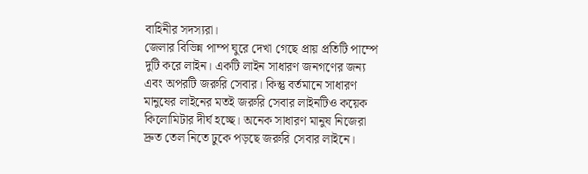বাহিনীর সদস্যরা।
জেলার বিভিন্ন পাম্প ঘুরে দেখা গেছে প্রায় প্রতিটি পাম্পে দুটি করে লাইন। একটি লাইন সাধারণ জনগণের জন্য এবং অপরটি জরুরি সেবার। কিন্তু বর্তমানে সাধারণ মানুষের লাইনের মতই জরুরি সেবার লাইনটিও কয়েক কিলোমিটার দীর্ঘ হচ্ছে। অনেক সাধারণ মানুষ নিজেরা দ্রুত তেল নিতে ঢুকে পড়ছে জরুরি সেবার লাইনে।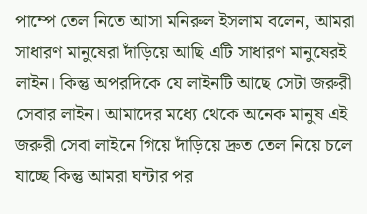পাম্পে তেল নিতে আসা মনিরুল ইসলাম বলেন, আমরা সাধারণ মানুষেরা দাঁড়িয়ে আছি এটি সাধারণ মানুষেরই লাইন। কিন্তু অপরদিকে যে লাইনটি আছে সেটা জরুরী সেবার লাইন। আমাদের মধ্যে থেকে অনেক মানুষ এই জরুরী সেবা লাইনে গিয়ে দাঁড়িয়ে দ্রুত তেল নিয়ে চলে যাচ্ছে কিন্তু আমরা ঘন্টার পর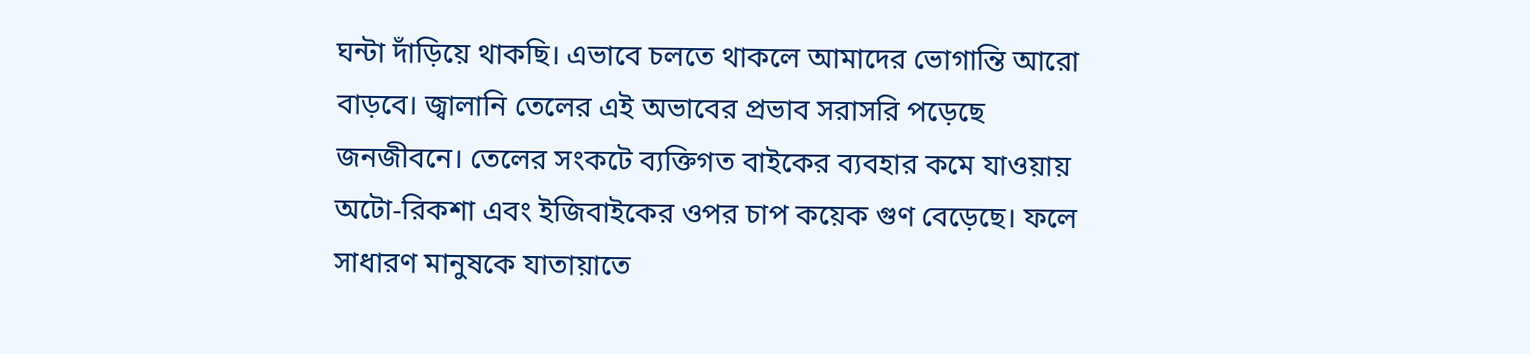ঘন্টা দাঁড়িয়ে থাকছি। এভাবে চলতে থাকলে আমাদের ভোগান্তি আরো বাড়বে। জ্বালানি তেলের এই অভাবের প্রভাব সরাসরি পড়েছে জনজীবনে। তেলের সংকটে ব্যক্তিগত বাইকের ব্যবহার কমে যাওয়ায় অটো-রিকশা এবং ইজিবাইকের ওপর চাপ কয়েক গুণ বেড়েছে। ফলে সাধারণ মানুষকে যাতায়াতে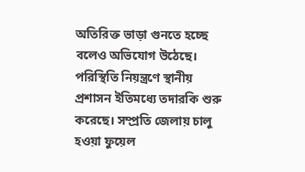অতিরিক্ত ভাড়া গুনতে হচ্ছে বলেও অভিযোগ উঠেছে।
পরিস্থিতি নিয়ন্ত্রণে স্থানীয় প্রশাসন ইতিমধ্যে তদারকি শুরু করেছে। সম্প্রতি জেলায় চালু হওয়া ফুয়েল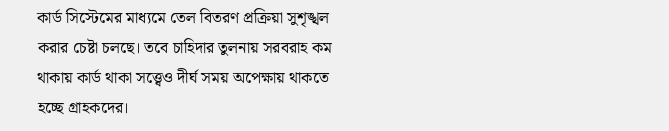কার্ড সিস্টেমের মাধ্যমে তেল বিতরণ প্রক্রিয়া সুশৃঙ্খল করার চেষ্টা চলছে। তবে চাহিদার তুলনায় সরবরাহ কম থাকায় কার্ড থাকা সত্ত্বেও দীর্ঘ সময় অপেক্ষায় থাকতে হচ্ছে গ্রাহকদের।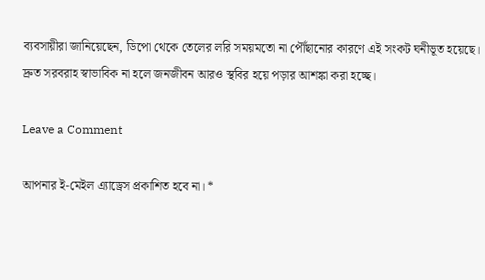ব্যবসায়ীরা জানিয়েছেন, ডিপো থেকে তেলের লরি সময়মতো না পৌঁছানোর কারণে এই সংকট ঘনীভূত হয়েছে। দ্রুত সরবরাহ স্বাভাবিক না হলে জনজীবন আরও স্থবির হয়ে পড়ার আশঙ্কা করা হচ্ছে।

Leave a Comment

আপনার ই-মেইল এ্যাড্রেস প্রকাশিত হবে না। *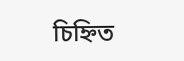চিহ্নিত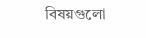বিষয়গুলো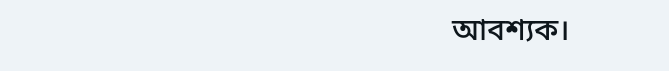আবশ্যক।